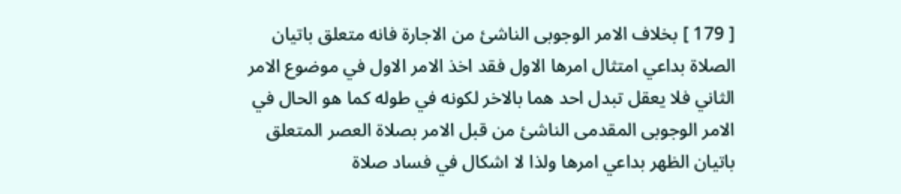[ 179 ] بخلاف الامر الوجوبى الناشئ من الاجارة فانه متعلق باتيان الصلاة بداعي امتثال امرها الاول فقد اخذ الامر الاول في موضوع الامر الثاني فلا يعقل تبدل احد هما بالاخر لكونه في طوله كما هو الحال في الامر الوجوبى المقدمى الناشئ من قبل الامر بصلاة العصر المتعلق باتيان الظهر بداعي امرها ولذا لا اشكال في فساد صلاة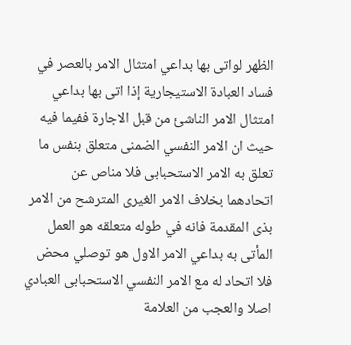الظهر لواتى بها بداعي امتثال الامر بالعصر في فساد العبادة الاستيجارية إذا اتى بها بداعي امتثال الامر الناشئ من قبل الاجارة ففيما فيه حيث ان الامر النفسي الضمنى متعلق بنفس ما تعلق به الامر الاستحبابى فلا مناص عن اتحادهما بخلاف الامر الغيرى المترشح من الامر بذى المقدمة فانه في طوله متعلقه هو العمل المأتى به بداعي الامر الاول هو توصلي محض فلا اتحاد له مع الامر النفسي الاستحبابى العبادي اصلا والعجب من العلامة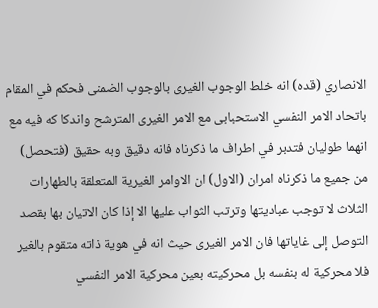الانصاري (قده) انه خلط الوجوب الغيرى بالوجوب الضمنى فحكم في المقام باتحاد الامر النفسي الاستحبابى مع الامر الغيرى المترشح واندكا كه فيه مع انهما طوليان فتدبر في اطراف ما ذكرناه فانه دقيق وبه حقيق (فتحصل) من جميع ما ذكرناه امران (الاول) ان الاوامر الغيرية المتعلقة بالطهارات الثلاث لا توجب عباديتها وترتب الثواب عليها الا إذا كان الاتيان بها بقصد التوصل إلى غاياتها فان الامر الغيرى حيث انه في هوية ذاته متقوم بالغير فلا محركية له بنفسه بل محركيته بعين محركية الامر النفسي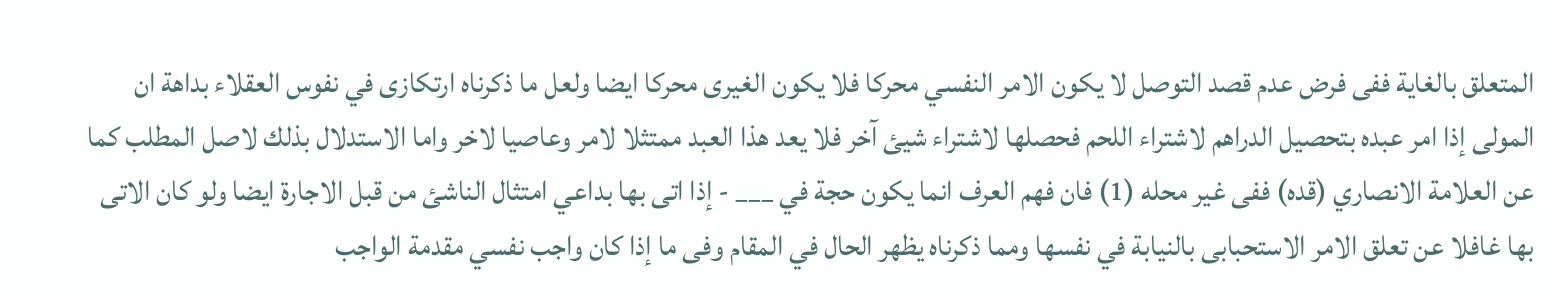المتعلق بالغاية ففى فرض عدم قصد التوصل لا يكون الامر النفسي محركا فلا يكون الغيرى محركا ايضا ولعل ما ذكرناه ارتكازى في نفوس العقلاء بداهة ان المولى إذا امر عبده بتحصيل الدراهم لاشتراء اللحم فحصلها لاشتراء شيئ آخر فلا يعد هذا العبد ممتثلا لامر وعاصيا لاخر واما الاستدلال بذلك لاصل المطلب كما عن العلامة الانصاري (قده) ففى غير محله (1) فان فهم العرف انما يكون حجة في ___ - إذا اتى بها بداعي امتثال الناشئ من قبل الاجارة ايضا ولو كان الاتى بها غافلا عن تعلق الامر الاستحبابى بالنيابة في نفسها ومما ذكرناه يظهر الحال في المقام وفى ما إذا كان واجب نفسي مقدمة الواجب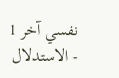نفسي آخر 1 - الاستدلال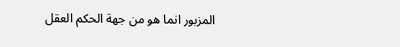المزبور انما هو من جهة الحكم العقل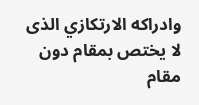وادراكه الارتكازي الذى لا يختص بمقام دون مقام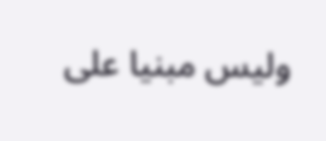وليس مبنيا على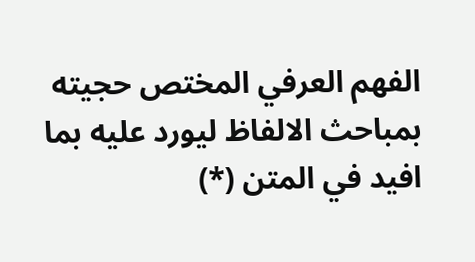الفهم العرفي المختص حجيته بمباحث الالفاظ ليورد عليه بما افيد في المتن (*)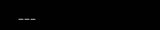___